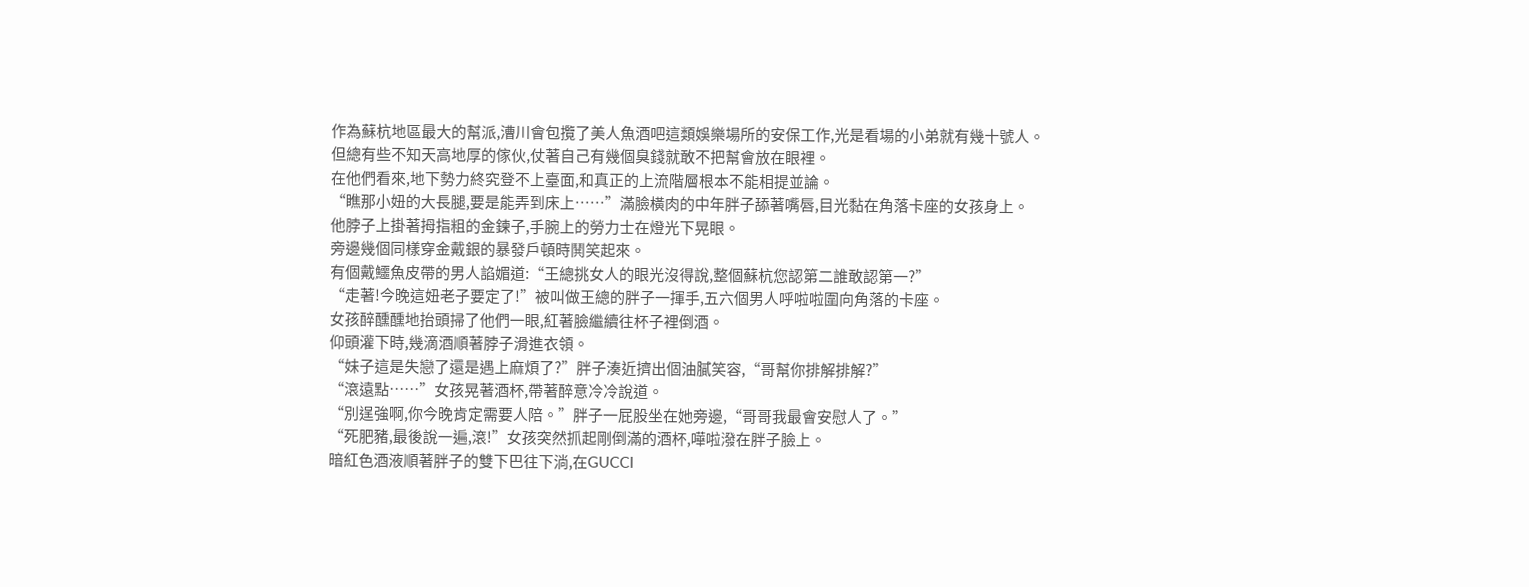作為蘇杭地區最大的幫派,漕川會包攬了美人魚酒吧這類娛樂場所的安保工作,光是看場的小弟就有幾十號人。
但總有些不知天高地厚的傢伙,仗著自己有幾個臭錢就敢不把幫會放在眼裡。
在他們看來,地下勢力終究登不上臺面,和真正的上流階層根本不能相提並論。
“瞧那小妞的大長腿,要是能弄到床上……”滿臉橫肉的中年胖子舔著嘴唇,目光黏在角落卡座的女孩身上。
他脖子上掛著拇指粗的金鍊子,手腕上的勞力士在燈光下晃眼。
旁邊幾個同樣穿金戴銀的暴發戶頓時鬨笑起來。
有個戴鱷魚皮帶的男人諂媚道:“王總挑女人的眼光沒得說,整個蘇杭您認第二誰敢認第一?”
“走著!今晚這妞老子要定了!”被叫做王總的胖子一揮手,五六個男人呼啦啦圍向角落的卡座。
女孩醉醺醺地抬頭掃了他們一眼,紅著臉繼續往杯子裡倒酒。
仰頭灌下時,幾滴酒順著脖子滑進衣領。
“妹子這是失戀了還是遇上麻煩了?”胖子湊近擠出個油膩笑容,“哥幫你排解排解?”
“滾遠點……”女孩晃著酒杯,帶著醉意冷冷說道。
“別逞強啊,你今晚肯定需要人陪。”胖子一屁股坐在她旁邊,“哥哥我最會安慰人了。”
“死肥豬,最後說一遍,滾!”女孩突然抓起剛倒滿的酒杯,嘩啦潑在胖子臉上。
暗紅色酒液順著胖子的雙下巴往下淌,在GUCCI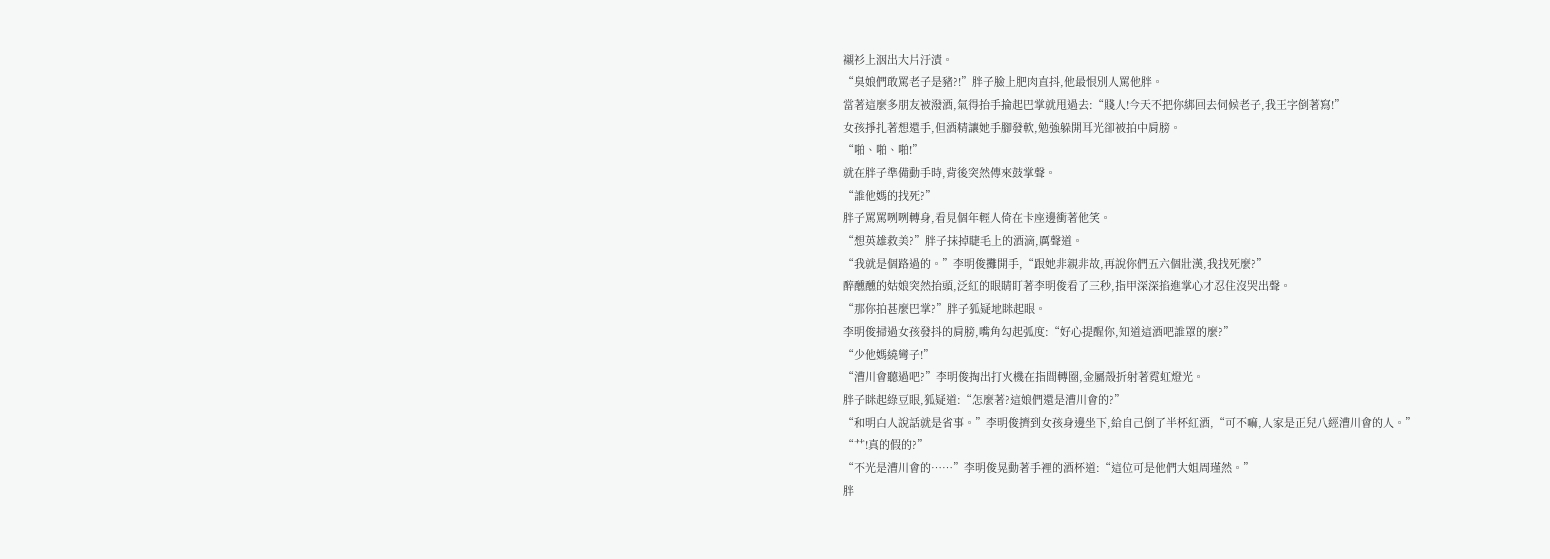襯衫上洇出大片汙漬。
“臭娘們敢罵老子是豬?!”胖子臉上肥肉直抖,他最恨別人罵他胖。
當著這麼多朋友被潑酒,氣得抬手掄起巴掌就甩過去:“賤人!今天不把你綁回去伺候老子,我王字倒著寫!”
女孩掙扎著想還手,但酒精讓她手腳發軟,勉強躲開耳光卻被拍中肩膀。
“啪、啪、啪!”
就在胖子準備動手時,背後突然傳來鼓掌聲。
“誰他媽的找死?”
胖子罵罵咧咧轉身,看見個年輕人倚在卡座邊衝著他笑。
“想英雄救美?”胖子抹掉睫毛上的酒滴,厲聲道。
“我就是個路過的。”李明俊攤開手,“跟她非親非故,再說你們五六個壯漢,我找死麼?”
醉醺醺的姑娘突然抬頭,泛紅的眼睛盯著李明俊看了三秒,指甲深深掐進掌心才忍住沒哭出聲。
“那你拍甚麼巴掌?”胖子狐疑地眯起眼。
李明俊掃過女孩發抖的肩膀,嘴角勾起弧度:“好心提醒你,知道這酒吧誰罩的麼?”
“少他媽繞彎子!”
“漕川會聽過吧?”李明俊掏出打火機在指間轉圈,金屬殼折射著霓虹燈光。
胖子眯起綠豆眼,狐疑道:“怎麼著?這娘們還是漕川會的?”
“和明白人說話就是省事。”李明俊擠到女孩身邊坐下,給自己倒了半杯紅酒,“可不嘛,人家是正兒八經漕川會的人。”
“艹!真的假的?”
“不光是漕川會的……”李明俊晃動著手裡的酒杯道:“這位可是他們大姐周瑾然。”
胖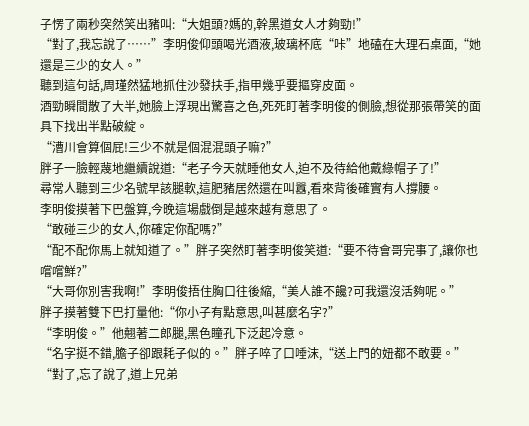子愣了兩秒突然笑出豬叫:“大姐頭?媽的,幹黑道女人才夠勁!”
“對了,我忘說了……”李明俊仰頭喝光酒液,玻璃杯底“咔”地磕在大理石桌面,“她還是三少的女人。”
聽到這句話,周瑾然猛地抓住沙發扶手,指甲幾乎要摳穿皮面。
酒勁瞬間散了大半,她臉上浮現出驚喜之色,死死盯著李明俊的側臉,想從那張帶笑的面具下找出半點破綻。
“漕川會算個屁!三少不就是個混混頭子嘛?”
胖子一臉輕蔑地繼續說道:“老子今天就睡他女人,迫不及待給他戴綠帽子了!”
尋常人聽到三少名號早該腿軟,這肥豬居然還在叫囂,看來背後確實有人撐腰。
李明俊摸著下巴盤算,今晚這場戲倒是越來越有意思了。
“敢碰三少的女人,你確定你配嗎?”
“配不配你馬上就知道了。”胖子突然盯著李明俊笑道:“要不待會哥完事了,讓你也嚐嚐鮮?”
“大哥你別害我啊!”李明俊捂住胸口往後縮,“美人誰不饞?可我還沒活夠呢。”
胖子摸著雙下巴打量他:“你小子有點意思,叫甚麼名字?”
“李明俊。”他翹著二郎腿,黑色瞳孔下泛起冷意。
“名字挺不錯,膽子卻跟耗子似的。”胖子啐了口唾沫,“送上門的妞都不敢要。”
“對了,忘了說了,道上兄弟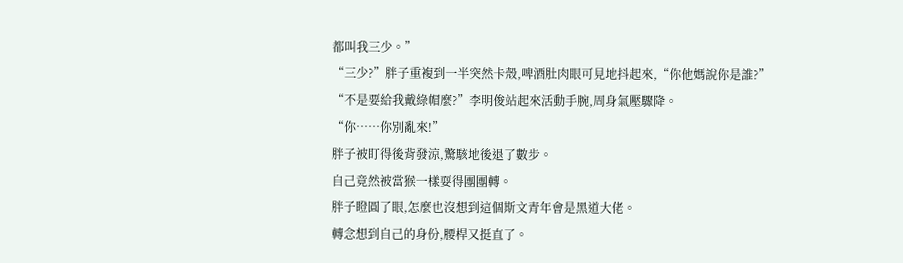都叫我三少。”
“三少?”胖子重複到一半突然卡殼,啤酒肚肉眼可見地抖起來,“你他媽說你是誰?”
“不是要給我戴綠帽麼?”李明俊站起來活動手腕,周身氣壓驟降。
“你……你別亂來!”
胖子被盯得後背發涼,驚駭地後退了數步。
自己竟然被當猴一樣耍得團團轉。
胖子瞪圓了眼,怎麼也沒想到這個斯文青年會是黑道大佬。
轉念想到自己的身份,腰桿又挺直了。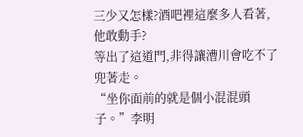三少又怎樣?酒吧裡這麼多人看著,他敢動手?
等出了這道門,非得讓漕川會吃不了兜著走。
“坐你面前的就是個小混混頭子。”李明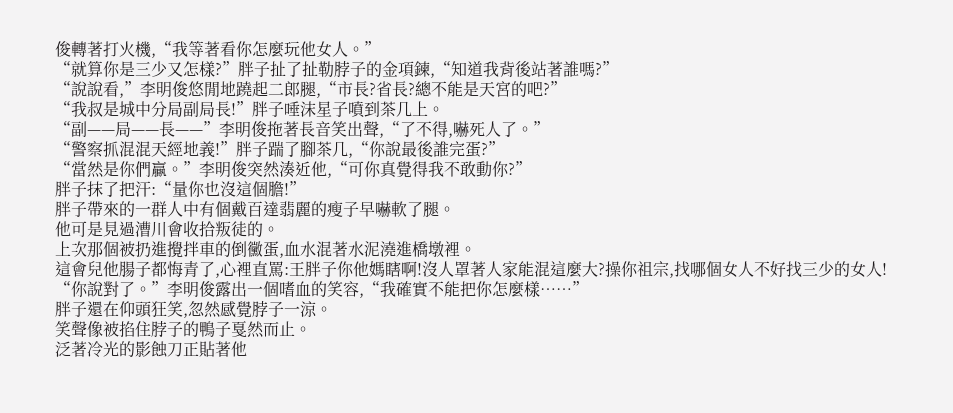俊轉著打火機,“我等著看你怎麼玩他女人。”
“就算你是三少又怎樣?”胖子扯了扯勒脖子的金項鍊,“知道我背後站著誰嗎?”
“說說看,”李明俊悠閒地蹺起二郎腿,“市長?省長?總不能是天宮的吧?”
“我叔是城中分局副局長!”胖子唾沫星子噴到茶几上。
“副——局——長——”李明俊拖著長音笑出聲,“了不得,嚇死人了。”
“警察抓混混天經地義!”胖子踹了腳茶几,“你說最後誰完蛋?”
“當然是你們贏。”李明俊突然湊近他,“可你真覺得我不敢動你?”
胖子抹了把汗:“量你也沒這個膽!”
胖子帶來的一群人中有個戴百達翡麗的瘦子早嚇軟了腿。
他可是見過漕川會收拾叛徒的。
上次那個被扔進攪拌車的倒黴蛋,血水混著水泥澆進橋墩裡。
這會兒他腸子都悔青了,心裡直罵:王胖子你他媽瞎啊!沒人罩著人家能混這麼大?操你祖宗,找哪個女人不好找三少的女人!
“你說對了。”李明俊露出一個嗜血的笑容,“我確實不能把你怎麼樣……”
胖子還在仰頭狂笑,忽然感覺脖子一涼。
笑聲像被掐住脖子的鴨子戛然而止。
泛著冷光的影蝕刀正貼著他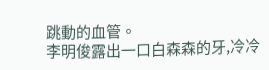跳動的血管。
李明俊露出一口白森森的牙,冷冷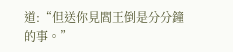道:“但送你見閻王倒是分分鐘的事。”